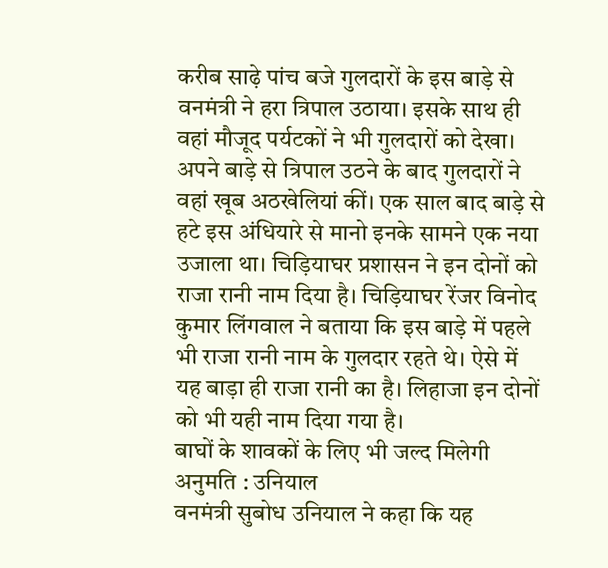करीब साढ़े पांच बजे गुलदारों के इस बाड़े से वनमंत्री ने हरा त्रिपाल उठाया। इसके साथ ही वहां मौजूद पर्यटकों ने भी गुलदारों को देखा। अपने बाड़े से त्रिपाल उठने के बाद गुलदारों ने वहां खूब अठखेलियां कीं। एक साल बाद बाड़े से हटे इस अंधियारे से मानो इनके सामने एक नया उजाला था। चिड़ियाघर प्रशासन ने इन दोनों को राजा रानी नाम दिया है। चिड़ियाघर रेंजर विनोद कुमार लिंगवाल ने बताया कि इस बाड़े में पहले भी राजा रानी नाम के गुलदार रहते थे। ऐसे में यह बाड़ा ही राजा रानी का है। लिहाजा इन दोनों को भी यही नाम दिया गया है।
बाघों के शावकों के लिए भी जल्द मिलेगी अनुमति : उनियाल
वनमंत्री सुबोध उनियाल ने कहा कि यह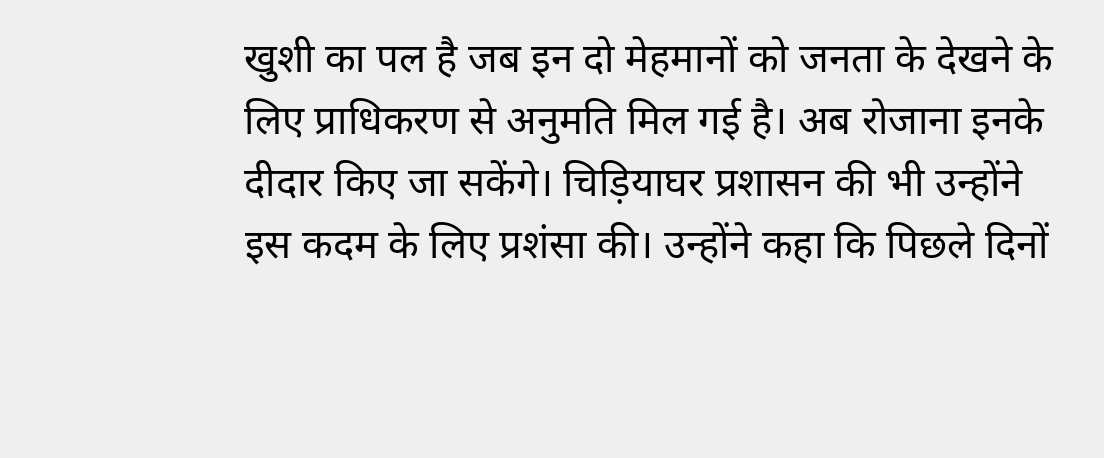खुशी का पल है जब इन दो मेहमानों को जनता के देखने के लिए प्राधिकरण से अनुमति मिल गई है। अब रोजाना इनके दीदार किए जा सकेंगे। चिड़ियाघर प्रशासन की भी उन्होंने इस कदम के लिए प्रशंसा की। उन्होंने कहा कि पिछले दिनों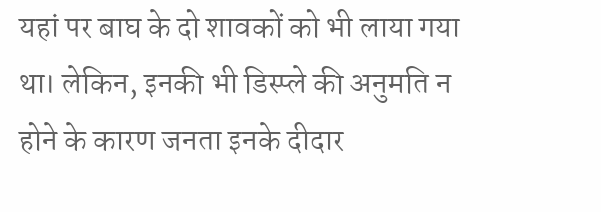यहां पर बाघ के दो शावकों को भी लाया गया था। लेकिन, इनकी भी डिस्प्ले की अनुमति न होने के कारण जनता इनके दीदार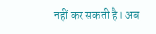नहीं कर सकती है। अब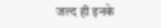जल्द ही इनके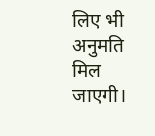लिए भी अनुमति मिल जाएगी।